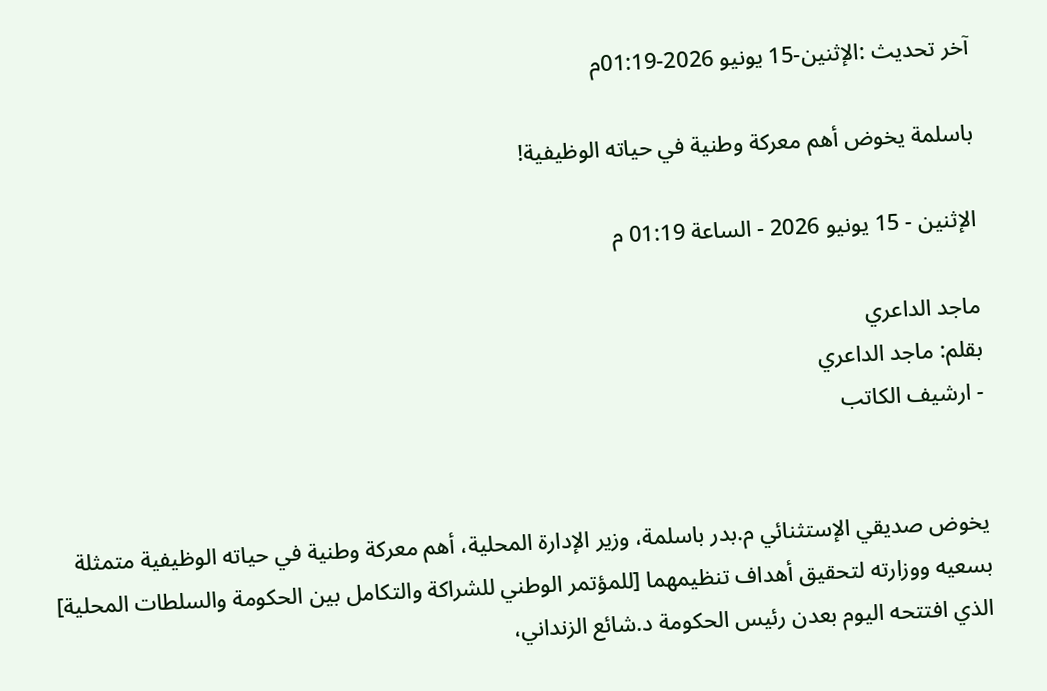آخر تحديث :الإثنين-15 يونيو 2026-01:19م

باسلمة يخوض أهم معركة وطنية في حياته الوظيفية!

الإثنين - 15 يونيو 2026 - الساعة 01:19 م

ماجد الداعري
بقلم: ماجد الداعري
- ارشيف الكاتب


يخوض صديقي الإستثنائي م.بدر باسلمة، وزير الإدارة المحلية، أهم معركة وطنية في حياته الوظيفية متمثلة بسعيه ووزارته لتحقيق أهداف تنظيمهما [للمؤتمر الوطني للشراكة والتكامل بين الحكومة والسلطات المحلية] الذي افتتحه اليوم بعدن رئيس الحكومة د.شائع الزنداني،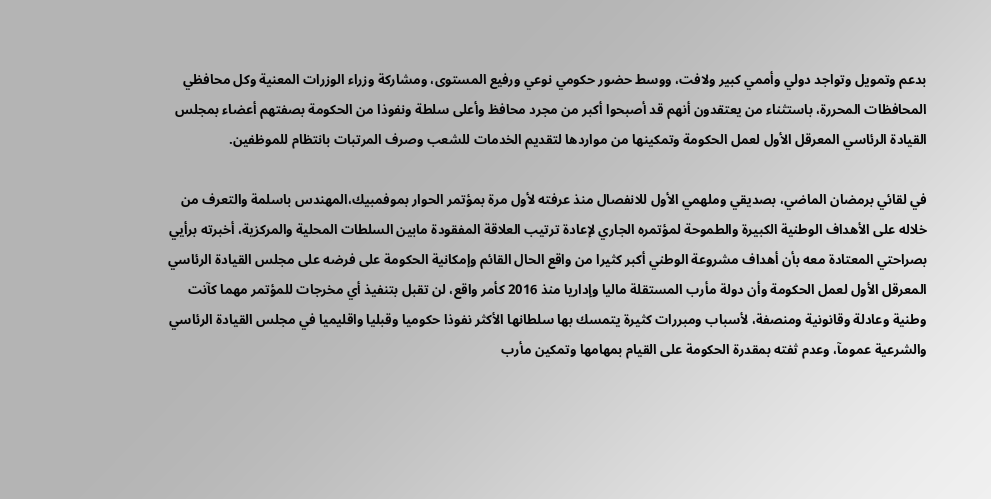بدعم وتمويل وتواجد دولي وأممي كبير ولافت، ووسط حضور حكومي نوعي ورفيع المستوى، ومشاركة وزراء الوزرات المعنية وكل محافظي المحافظات المحررة، باستثناء من يعتقدون أنهم قد أصبحوا أكبر من مجرد محافظ وأعلى سلطة ونفوذا من الحكومة بصفتهم أعضاء بمجلس القيادة الرئاسي المعرقل الأول لعمل الحكومة وتمكينها من مواردها لتقديم الخدمات للشعب وصرف المرتبات بانتظام للموظفين.

في لقائي برمضان الماضي، بصديقي وملهمي الأول للانفصال منذ عرفته لأول مرة بمؤتمر الحوار بموفمبيك،المهندس باسلمة والتعرف من خلاله على الأهداف الوطنية الكبيرة والطموحة لمؤتمره الجاري لإعادة ترتيب العلاقة المفقودة مابين السلطات المحلية والمركزية، أخبرته برأيي بصراحتي المعتادة معه بأن أهداف مشروعة الوطني أكبر كثيرا من واقع الحال القائم وإمكانية الحكومة على فرضه على مجلس القيادة الرئاسي المعرقل الأول لعمل الحكومة وأن دولة مأرب المستقلة ماليا وإداريا منذ 2016 كأمر واقع، لن تقبل بتنفيذ أي مخرجات للمؤتمر مهما كآنت وطنية وعادلة وقانونية ومنصفة، لأسباب ومبررات كثيرة يتمسك بها سلطانها الأكثر نفوذا حكوميا وقبليا واقليميا في مجلس القيادة الرئاسي والشرعية عمومآ، وعدم ثفته بمقدرة الحكومة على القيام بمهامها وتمكين مأرب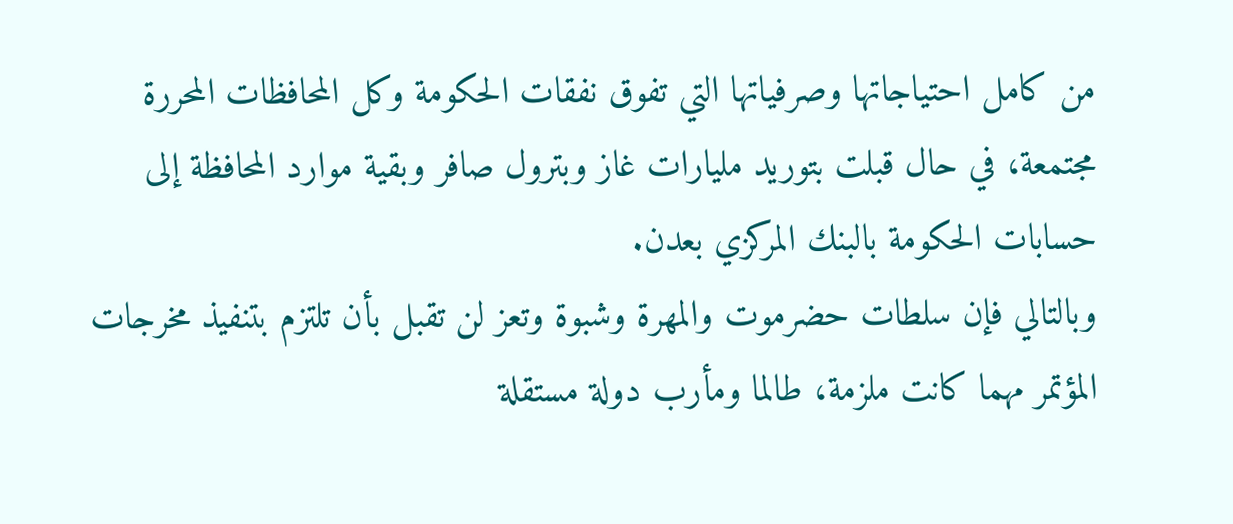من كامل احتياجاتها وصرفياتها التي تفوق نفقات الحكومة وكل المحافظات المحررة مجتمعة، في حال قبلت بتوريد مليارات غاز وبترول صافر وبقية موارد المحافظة إلى حسابات الحكومة بالبنك المركزي بعدن.
وبالتالي فإن سلطات حضرموت والمهرة وشبوة وتعز لن تقبل بأن تلتزم بتنفيذ مخرجات المؤتمر مهما كانت ملزمة، طالما ومأرب دولة مستقلة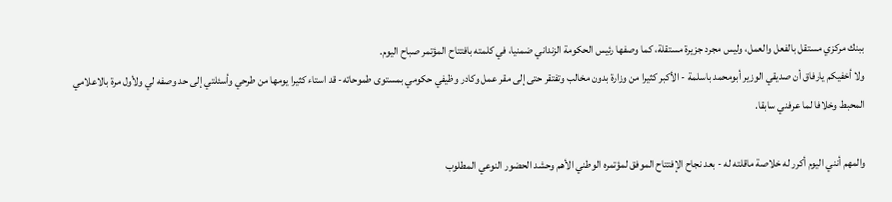ببنك مركزي مستقل بالفعل والعمل، وليس مجرد جزيرة مستقلة، كما وصفها رئيس الحكومة الزنداني ضمنيا، في كلمته بافتتاح المؤتمر صباح اليوم.
ولا أخفيكم يارفاق أن صديقي الوزير أبومحمد باسلمة - الأكبر كثيرا من وزارة بدون مخالب وتفتقر حتى إلى مقر عمل وكادر وظيفي حكومي بمستوى طموحاته- قد استاء كثيرا يومها من طرحي وأسئلتي إلى حد وصفه لي ولأول مرة بالاعلامي المحبط وخلافا لما عرفني سابقا.

والمهم أنني اليوم أكرر له خلاصة ماقلته له - بعد نجاح الإفتتاح الموفق لمؤتمره الوطني الأهم وحشد الحضور النوعي المطلوب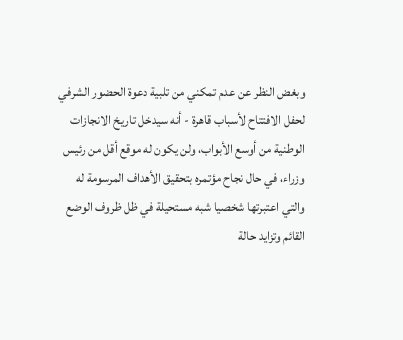وبغض النظر عن عدم تمكني من تلبية دعوة الحضور الشرفي لحفل الافتتاح لأسباب قاهرة - أنه سيدخل تاريخ الانجازات الوطنية من أوسع الأبواب، ولن يكون له موقع أقل من رئيس وزراء، في حال نجاح مؤتمره بتحقيق الأهداف المرسومة له والتي اعتبرتها شخصيا شبه مستحيلة في ظل ظروف الوضع القائم وتزايد حالة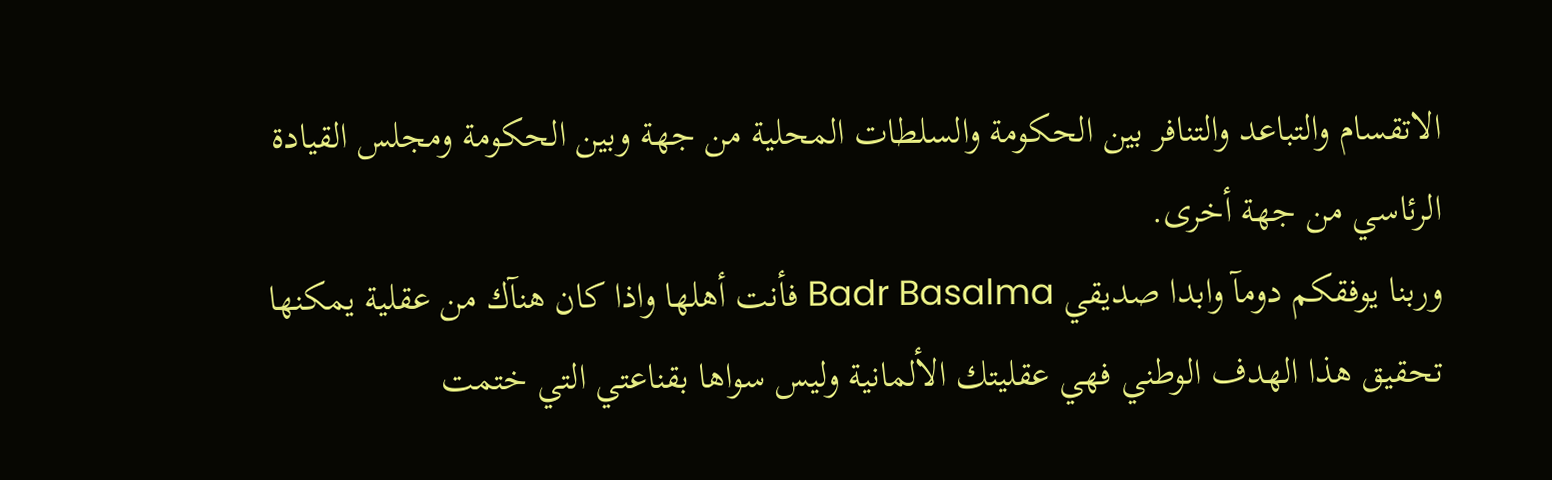الاتقسام والتباعد والتنافر بين الحكومة والسلطات المحلية من جهة وبين الحكومة ومجلس القيادة الرئاسي من جهة أخرى.
وربنا يوفقكم دومآ وابدا صديقي Badr Basalma فأنت أهلها واذا كان هنآك من عقلية يمكنها تحقيق هذا الهدف الوطني فهي عقليتك الألمانية وليس سواها بقناعتي التي ختمت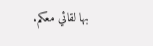بها لقائي معكم.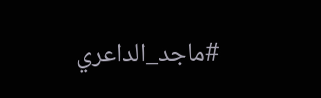#ماجد_الداعري